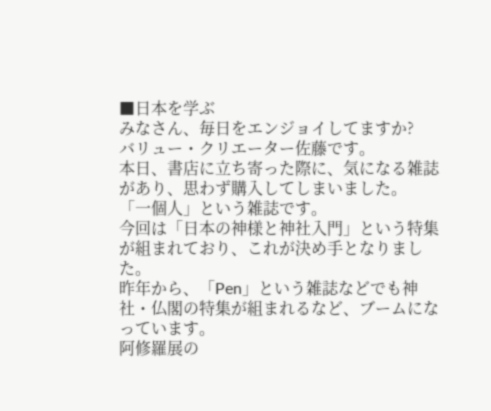■日本を学ぶ
みなさん、毎日をエンジョイしてますか?
バリュー・クリエーター佐藤です。
本日、書店に立ち寄った際に、気になる雑誌があり、思わず購入してしまいました。
「一個人」という雑誌です。
今回は「日本の神様と神社入門」という特集が組まれており、これが決め手となりました。
昨年から、「Pen」という雑誌などでも神社・仏閣の特集が組まれるなど、ブームになっています。
阿修羅展の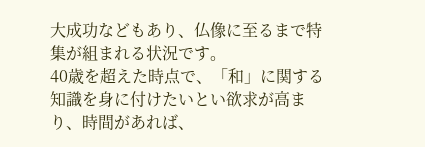大成功などもあり、仏像に至るまで特集が組まれる状況です。
40歳を超えた時点で、「和」に関する知識を身に付けたいとい欲求が高まり、時間があれば、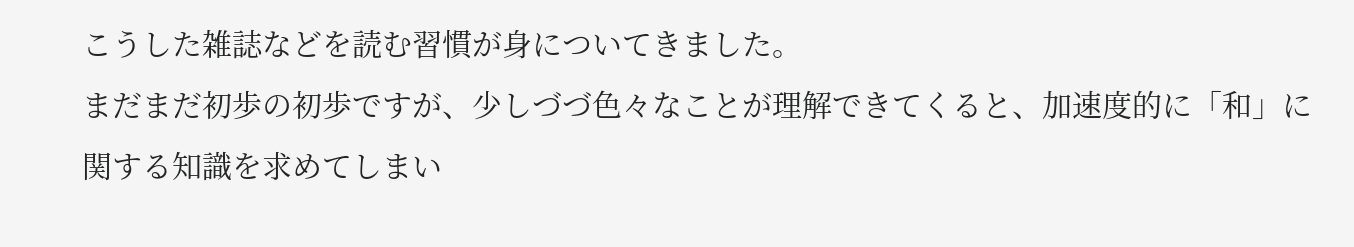こうした雑誌などを読む習慣が身についてきました。
まだまだ初歩の初歩ですが、少しづづ色々なことが理解できてくると、加速度的に「和」に関する知識を求めてしまい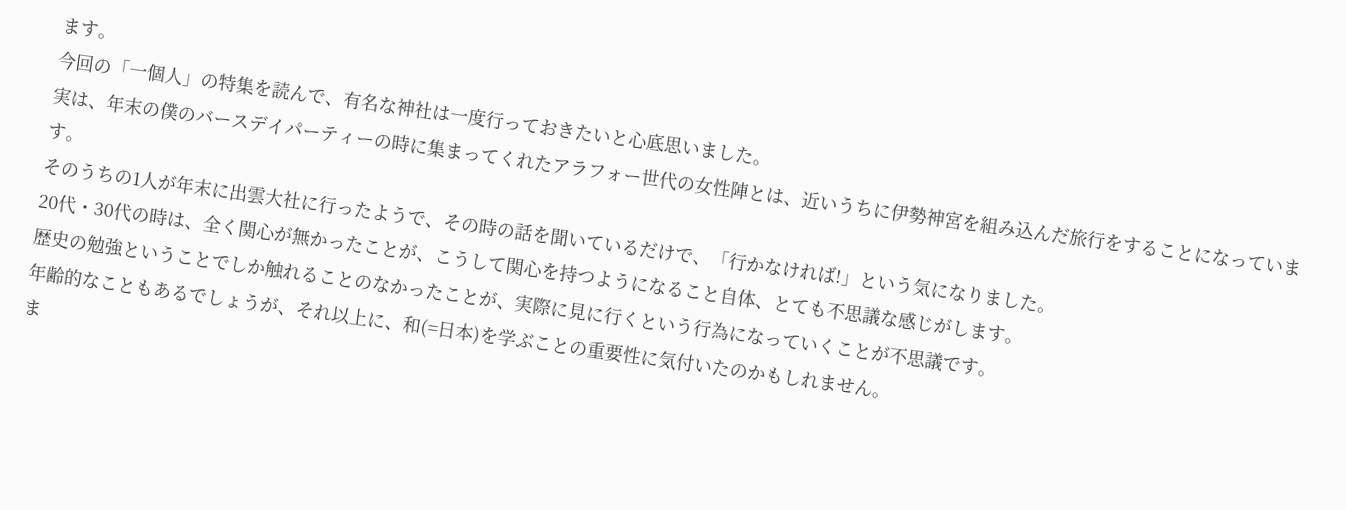ます。
今回の「一個人」の特集を読んで、有名な神社は一度行っておきたいと心底思いました。
実は、年末の僕のバースデイパーティーの時に集まってくれたアラフォー世代の女性陣とは、近いうちに伊勢神宮を組み込んだ旅行をすることになっています。
そのうちの1人が年末に出雲大社に行ったようで、その時の話を聞いているだけで、「行かなければ!」という気になりました。
20代・30代の時は、全く関心が無かったことが、こうして関心を持つようになること自体、とても不思議な感じがします。
歴史の勉強ということでしか触れることのなかったことが、実際に見に行くという行為になっていくことが不思議です。
年齢的なこともあるでしょうが、それ以上に、和(=日本)を学ぶことの重要性に気付いたのかもしれません。
ま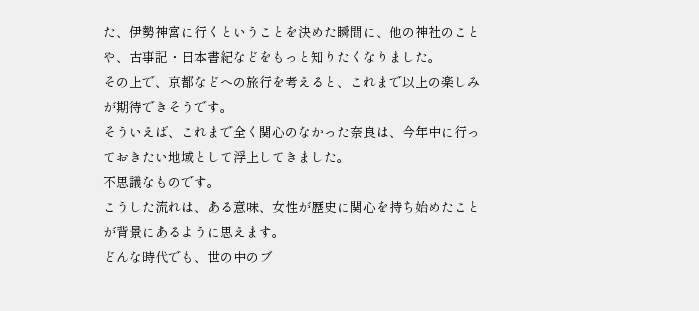た、伊勢神宮に行くということを決めた瞬間に、他の神社のことや、古事記・日本書紀などをもっと知りたくなりました。
その上で、京都などへの旅行を考えると、これまで以上の楽しみが期待できそうです。
そういえば、これまで全く関心のなかった奈良は、今年中に行っておきたい地域として浮上してきました。
不思議なものです。
こうした流れは、ある意味、女性が歴史に関心を持ち始めたことが背景にあるように思えます。
どんな時代でも、世の中のブ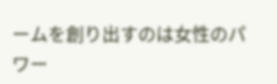ームを創り出すのは女性のパワー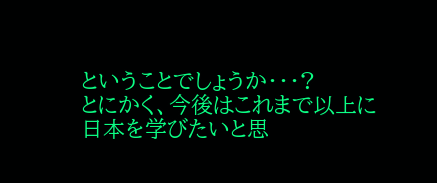ということでしょうか・・・?
とにかく、今後はこれまで以上に日本を学びたいと思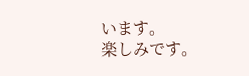います。
楽しみです。